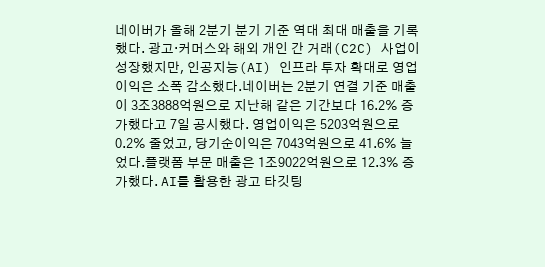네이버가 올해 2분기 분기 기준 역대 최대 매출을 기록했다. 광고·커머스와 해외 개인 간 거래(C2C) 사업이 성장했지만, 인공지능(AI) 인프라 투자 확대로 영업이익은 소폭 감소했다.네이버는 2분기 연결 기준 매출이 3조3888억원으로 지난해 같은 기간보다 16.2% 증가했다고 7일 공시했다. 영업이익은 5203억원으로 0.2% 줄었고, 당기순이익은 7043억원으로 41.6% 늘었다.플랫폼 부문 매출은 1조9022억원으로 12.3% 증가했다. AI를 활용한 광고 타깃팅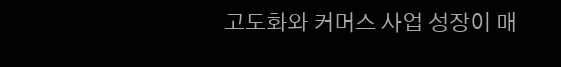고도화와 커머스 사업 성장이 매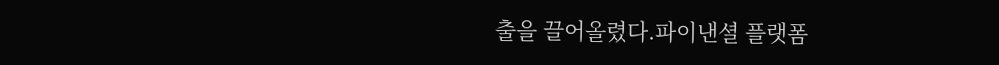출을 끌어올렸다.파이낸셜 플랫폼